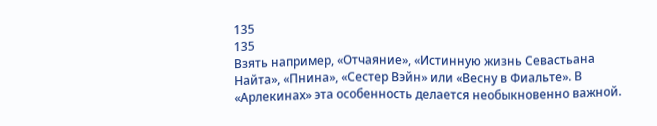135
135
Взять например, «Отчаяние», «Истинную жизнь Севастьана Найта», «Пнина», «Сестер Вэйн» или «Весну в Фиальте». В «Арлекинах» эта особенность делается необыкновенно важной.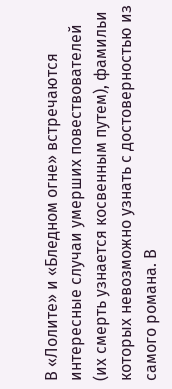В «Лолите» и «Бледном огне» встречаются интересные случаи умерших повествователей (их смерть узнается косвенным путем), фамильи которых невозможно узнать с достоверностью из самого романа. В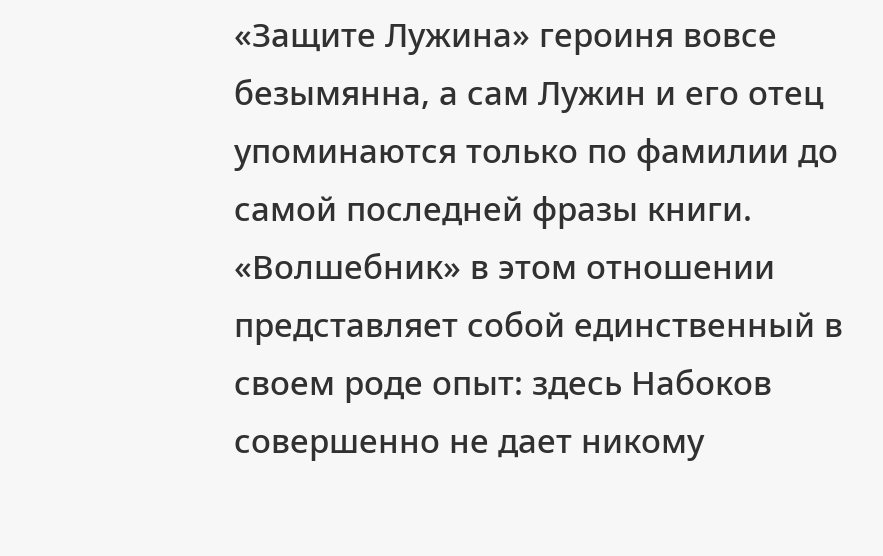«Защите Лужина» героиня вовсе безымянна, а сам Лужин и его отец упоминаются только по фамилии до самой последней фразы книги. «Волшебник» в этом отношении представляет собой единственный в своем роде опыт: здесь Набоков совершенно не дает никому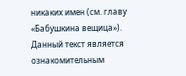никаких имен (см. главу «Бабушкина вещица»).
Данный текст является ознакомительным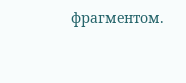фрагментом.